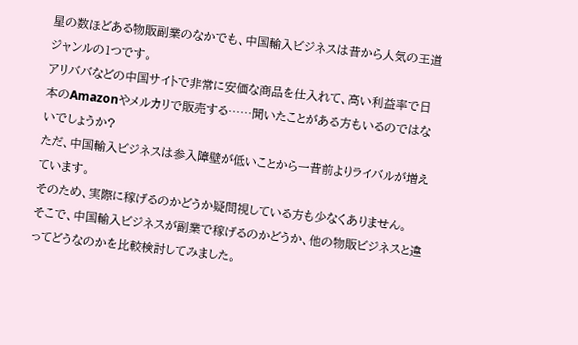星の数ほどある物販副業のなかでも、中国輸入ビジネスは昔から人気の王道ジャンルの1つです。
アリババなどの中国サイトで非常に安価な商品を仕入れて、高い利益率で日本のAmazonやメルカリで販売する……聞いたことがある方もいるのではないでしょうか?
ただ、中国輸入ビジネスは参入障壁が低いことから一昔前よりライバルが増えています。
そのため、実際に稼げるのかどうか疑問視している方も少なくありません。
そこで、中国輸入ビジネスが副業で稼げるのかどうか、他の物販ビジネスと違ってどうなのかを比較検討してみました。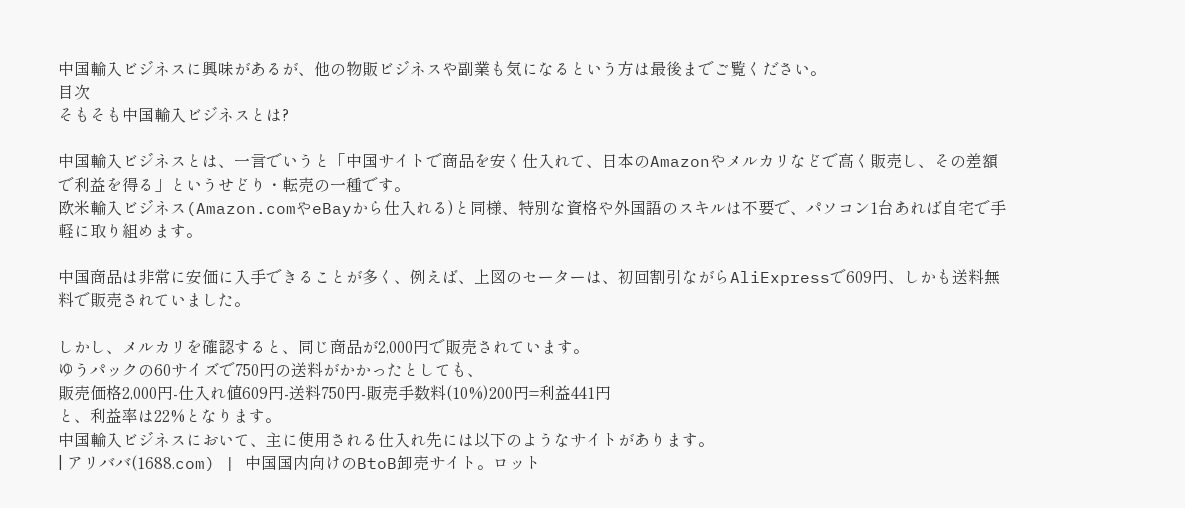中国輸入ビジネスに興味があるが、他の物販ビジネスや副業も気になるという方は最後までご覧ください。
目次
そもそも中国輸入ビジネスとは?

中国輸入ビジネスとは、一言でいうと「中国サイトで商品を安く仕入れて、日本のAmazonやメルカリなどで高く販売し、その差額で利益を得る」というせどり・転売の一種です。
欧米輸入ビジネス(Amazon.comやeBayから仕入れる)と同様、特別な資格や外国語のスキルは不要で、パソコン1台あれば自宅で手軽に取り組めます。

中国商品は非常に安価に入手できることが多く、例えば、上図のセーターは、初回割引ながらAliExpressで609円、しかも送料無料で販売されていました。

しかし、メルカリを確認すると、同じ商品が2,000円で販売されています。
ゆうパックの60サイズで750円の送料がかかったとしても、
販売価格2,000円-仕入れ値609円-送料750円-販売手数料(10%)200円=利益441円
と、利益率は22%となります。
中国輸入ビジネスにおいて、主に使用される仕入れ先には以下のようなサイトがあります。
| アリババ(1688.com) | 中国国内向けのBtoB卸売サイト。ロット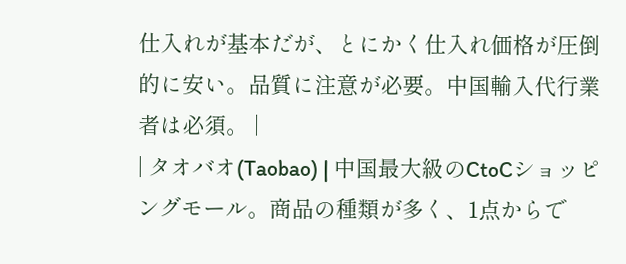仕入れが基本だが、とにかく仕入れ価格が圧倒的に安い。品質に注意が必要。中国輸入代行業者は必須。 |
| タオバオ(Taobao) | 中国最大級のCtoCショッピングモール。商品の種類が多く、1点からで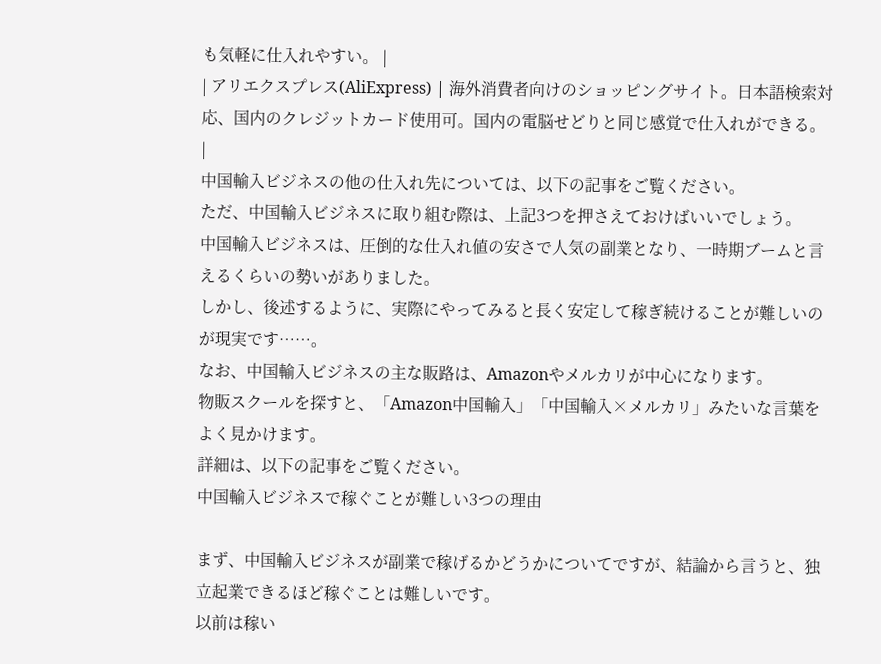も気軽に仕入れやすい。 |
| アリエクスプレス(AliExpress) | 海外消費者向けのショッピングサイト。日本語検索対応、国内のクレジットカード使用可。国内の電脳せどりと同じ感覚で仕入れができる。 |
中国輸入ビジネスの他の仕入れ先については、以下の記事をご覧ください。
ただ、中国輸入ビジネスに取り組む際は、上記3つを押さえておけばいいでしょう。
中国輸入ビジネスは、圧倒的な仕入れ値の安さで人気の副業となり、一時期ブームと言えるくらいの勢いがありました。
しかし、後述するように、実際にやってみると長く安定して稼ぎ続けることが難しいのが現実です……。
なお、中国輸入ビジネスの主な販路は、Amazonやメルカリが中心になります。
物販スクールを探すと、「Amazon中国輸入」「中国輸入×メルカリ」みたいな言葉をよく見かけます。
詳細は、以下の記事をご覧ください。
中国輸入ビジネスで稼ぐことが難しい3つの理由

まず、中国輸入ビジネスが副業で稼げるかどうかについてですが、結論から言うと、独立起業できるほど稼ぐことは難しいです。
以前は稼い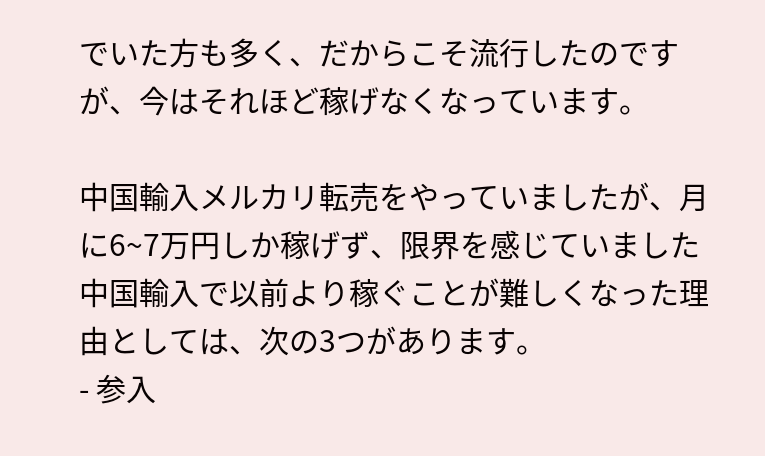でいた方も多く、だからこそ流行したのですが、今はそれほど稼げなくなっています。

中国輸入メルカリ転売をやっていましたが、月に6~7万円しか稼げず、限界を感じていました
中国輸入で以前より稼ぐことが難しくなった理由としては、次の3つがあります。
- 参入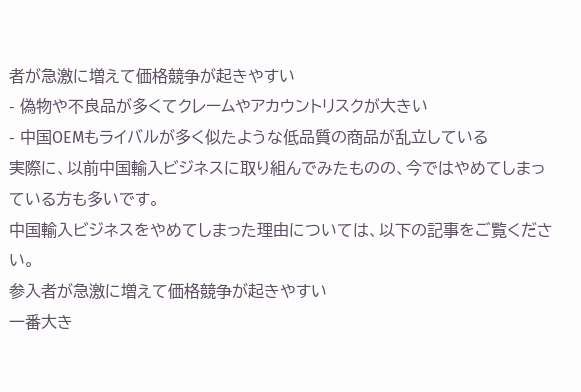者が急激に増えて価格競争が起きやすい
- 偽物や不良品が多くてクレームやアカウントリスクが大きい
- 中国OEMもライバルが多く似たような低品質の商品が乱立している
実際に、以前中国輸入ビジネスに取り組んでみたものの、今ではやめてしまっている方も多いです。
中国輸入ビジネスをやめてしまった理由については、以下の記事をご覧ください。
参入者が急激に増えて価格競争が起きやすい
一番大き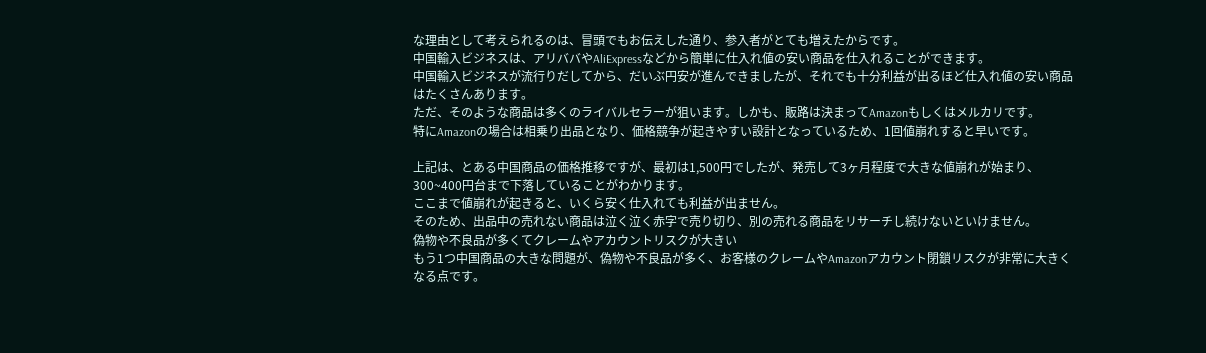な理由として考えられるのは、冒頭でもお伝えした通り、参入者がとても増えたからです。
中国輸入ビジネスは、アリババやAliExpressなどから簡単に仕入れ値の安い商品を仕入れることができます。
中国輸入ビジネスが流行りだしてから、だいぶ円安が進んできましたが、それでも十分利益が出るほど仕入れ値の安い商品はたくさんあります。
ただ、そのような商品は多くのライバルセラーが狙います。しかも、販路は決まってAmazonもしくはメルカリです。
特にAmazonの場合は相乗り出品となり、価格競争が起きやすい設計となっているため、1回値崩れすると早いです。

上記は、とある中国商品の価格推移ですが、最初は1,500円でしたが、発売して3ヶ月程度で大きな値崩れが始まり、300~400円台まで下落していることがわかります。
ここまで値崩れが起きると、いくら安く仕入れても利益が出ません。
そのため、出品中の売れない商品は泣く泣く赤字で売り切り、別の売れる商品をリサーチし続けないといけません。
偽物や不良品が多くてクレームやアカウントリスクが大きい
もう1つ中国商品の大きな問題が、偽物や不良品が多く、お客様のクレームやAmazonアカウント閉鎖リスクが非常に大きくなる点です。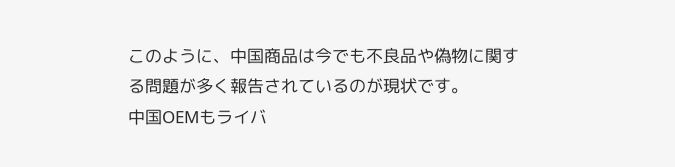このように、中国商品は今でも不良品や偽物に関する問題が多く報告されているのが現状です。
中国OEMもライバ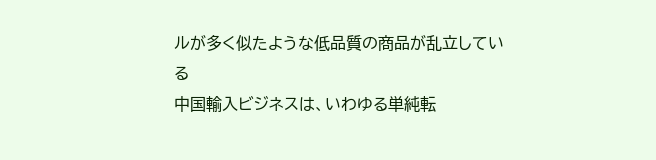ルが多く似たような低品質の商品が乱立している
中国輸入ビジネスは、いわゆる単純転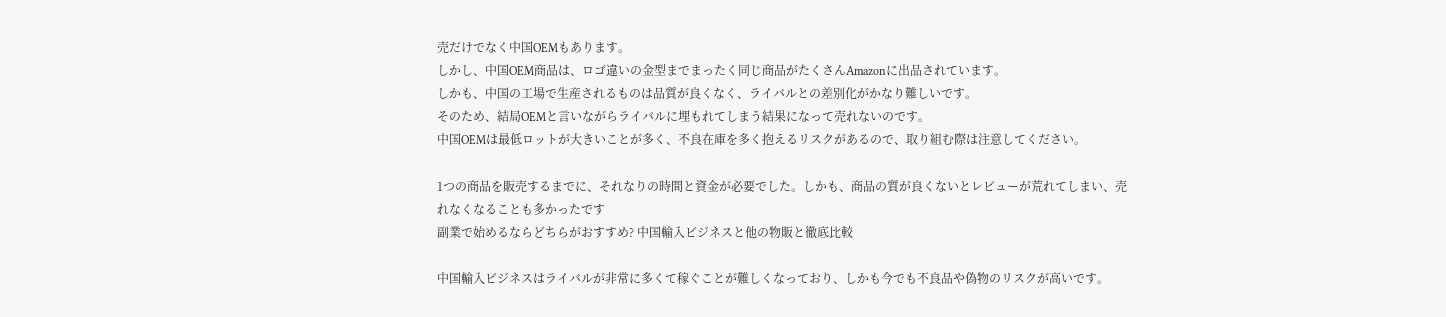売だけでなく中国OEMもあります。
しかし、中国OEM商品は、ロゴ違いの金型までまったく同じ商品がたくさんAmazonに出品されています。
しかも、中国の工場で生産されるものは品質が良くなく、ライバルとの差別化がかなり難しいです。
そのため、結局OEMと言いながらライバルに埋もれてしまう結果になって売れないのです。
中国OEMは最低ロットが大きいことが多く、不良在庫を多く抱えるリスクがあるので、取り組む際は注意してください。

1つの商品を販売するまでに、それなりの時間と資金が必要でした。しかも、商品の質が良くないとレビューが荒れてしまい、売れなくなることも多かったです
副業で始めるならどちらがおすすめ? 中国輸入ビジネスと他の物販と徹底比較

中国輸入ビジネスはライバルが非常に多くて稼ぐことが難しくなっており、しかも今でも不良品や偽物のリスクが高いです。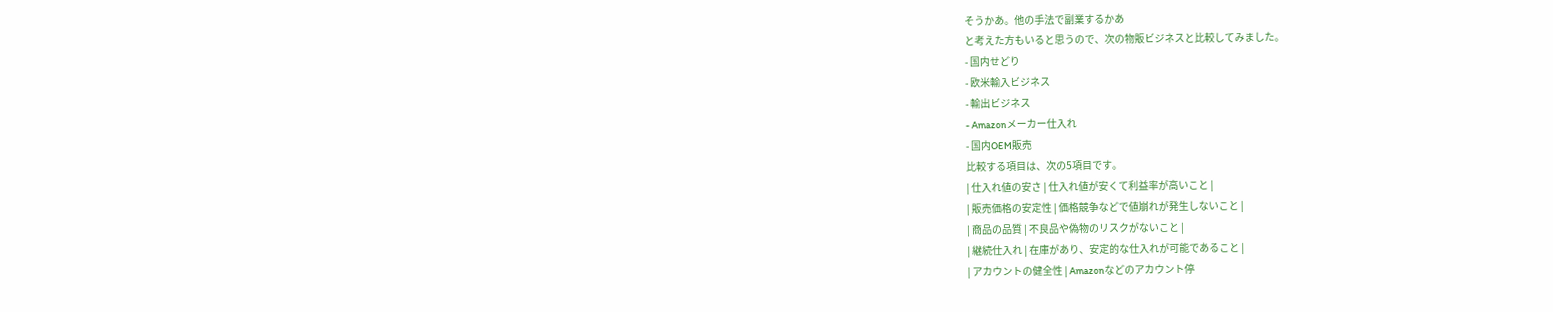そうかあ。他の手法で副業するかあ
と考えた方もいると思うので、次の物販ビジネスと比較してみました。
- 国内せどり
- 欧米輸入ビジネス
- 輸出ビジネス
- Amazonメーカー仕入れ
- 国内OEM販売
比較する項目は、次の5項目です。
| 仕入れ値の安さ | 仕入れ値が安くて利益率が高いこと |
| 販売価格の安定性 | 価格競争などで値崩れが発生しないこと |
| 商品の品質 | 不良品や偽物のリスクがないこと |
| 継続仕入れ | 在庫があり、安定的な仕入れが可能であること |
| アカウントの健全性 | Amazonなどのアカウント停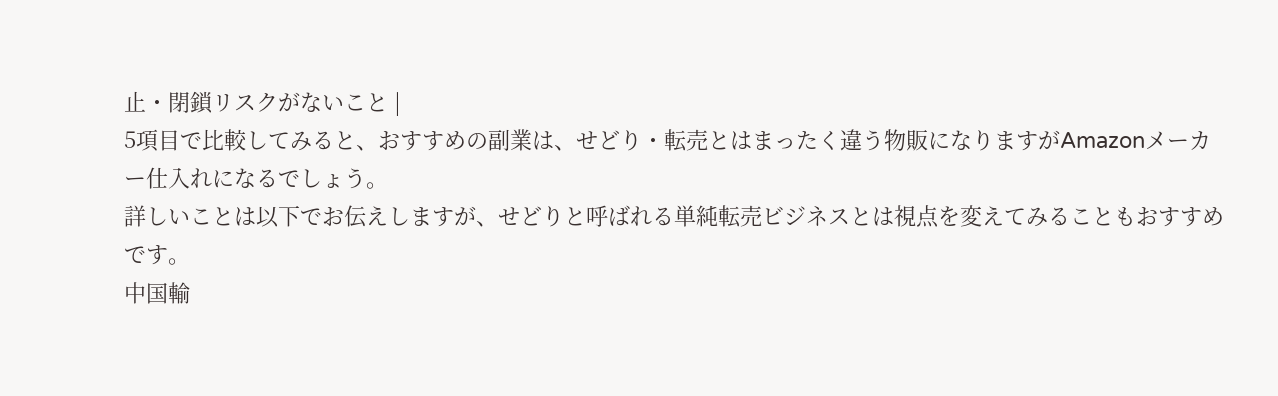止・閉鎖リスクがないこと |
5項目で比較してみると、おすすめの副業は、せどり・転売とはまったく違う物販になりますがAmazonメーカー仕入れになるでしょう。
詳しいことは以下でお伝えしますが、せどりと呼ばれる単純転売ビジネスとは視点を変えてみることもおすすめです。
中国輸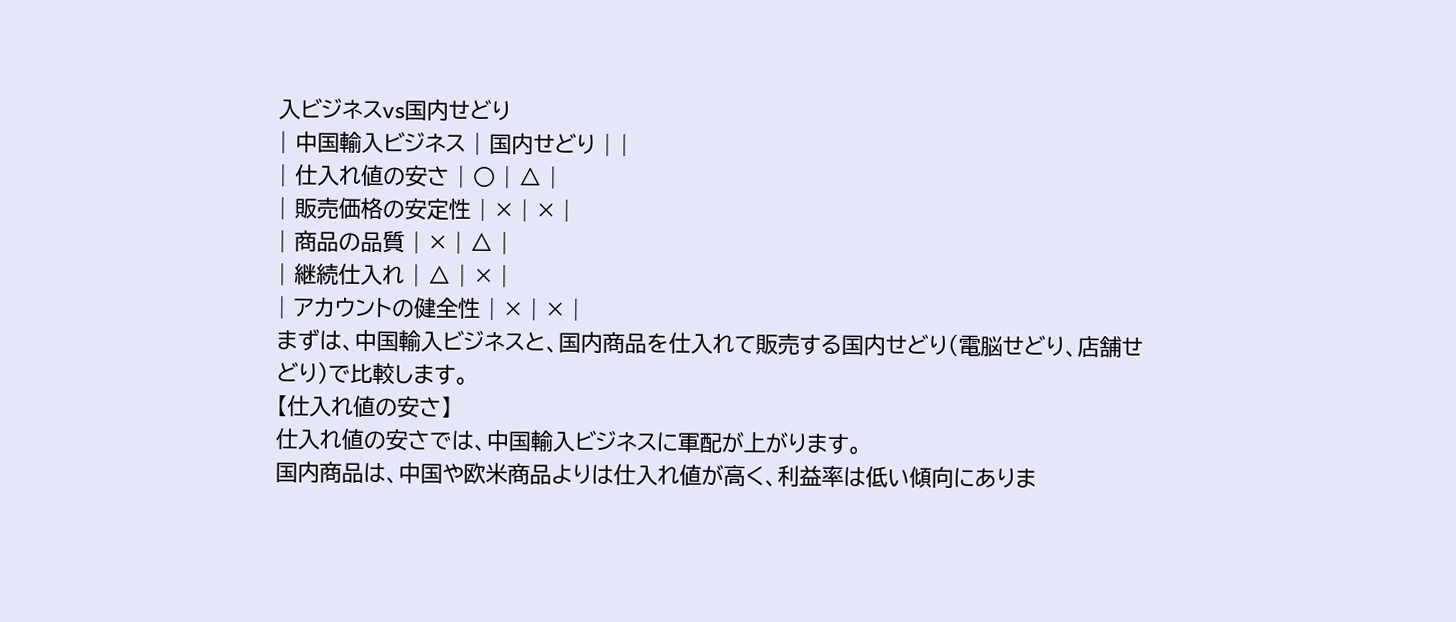入ビジネスvs国内せどり
| 中国輸入ビジネス | 国内せどり | |
| 仕入れ値の安さ | ○ | △ |
| 販売価格の安定性 | × | × |
| 商品の品質 | × | △ |
| 継続仕入れ | △ | × |
| アカウントの健全性 | × | × |
まずは、中国輸入ビジネスと、国内商品を仕入れて販売する国内せどり(電脳せどり、店舗せどり)で比較します。
【仕入れ値の安さ】
仕入れ値の安さでは、中国輸入ビジネスに軍配が上がります。
国内商品は、中国や欧米商品よりは仕入れ値が高く、利益率は低い傾向にありま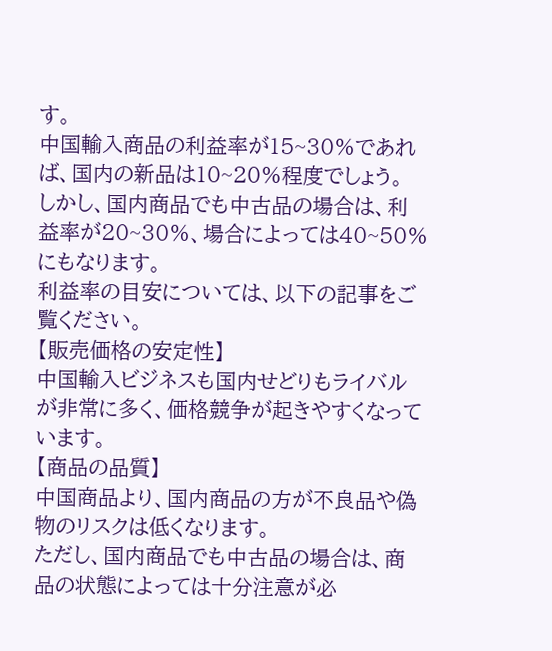す。
中国輸入商品の利益率が15~30%であれば、国内の新品は10~20%程度でしょう。
しかし、国内商品でも中古品の場合は、利益率が20~30%、場合によっては40~50%にもなります。
利益率の目安については、以下の記事をご覧ください。
【販売価格の安定性】
中国輸入ビジネスも国内せどりもライバルが非常に多く、価格競争が起きやすくなっています。
【商品の品質】
中国商品より、国内商品の方が不良品や偽物のリスクは低くなります。
ただし、国内商品でも中古品の場合は、商品の状態によっては十分注意が必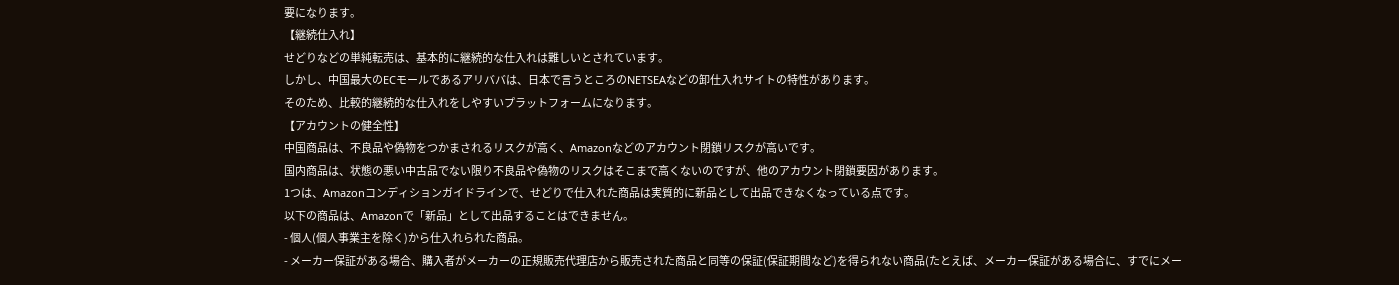要になります。
【継続仕入れ】
せどりなどの単純転売は、基本的に継続的な仕入れは難しいとされています。
しかし、中国最大のECモールであるアリババは、日本で言うところのNETSEAなどの卸仕入れサイトの特性があります。
そのため、比較的継続的な仕入れをしやすいプラットフォームになります。
【アカウントの健全性】
中国商品は、不良品や偽物をつかまされるリスクが高く、Amazonなどのアカウント閉鎖リスクが高いです。
国内商品は、状態の悪い中古品でない限り不良品や偽物のリスクはそこまで高くないのですが、他のアカウント閉鎖要因があります。
1つは、Amazonコンディションガイドラインで、せどりで仕入れた商品は実質的に新品として出品できなくなっている点です。
以下の商品は、Amazonで「新品」として出品することはできません。
- 個人(個人事業主を除く)から仕入れられた商品。
- メーカー保証がある場合、購入者がメーカーの正規販売代理店から販売された商品と同等の保証(保証期間など)を得られない商品(たとえば、メーカー保証がある場合に、すでにメー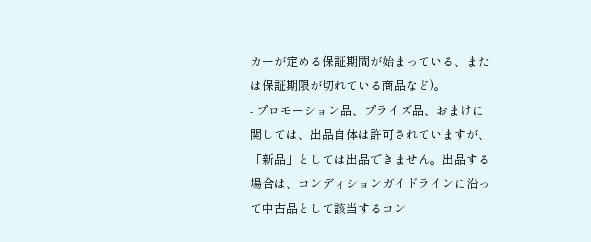カーが定める保証期間が始まっている、または保証期限が切れている商品など)。
- プロモーション品、プライズ品、おまけに関しては、出品自体は許可されていますが、「新品」としては出品できません。出品する場合は、コンディションガイドラインに沿って中古品として該当するコン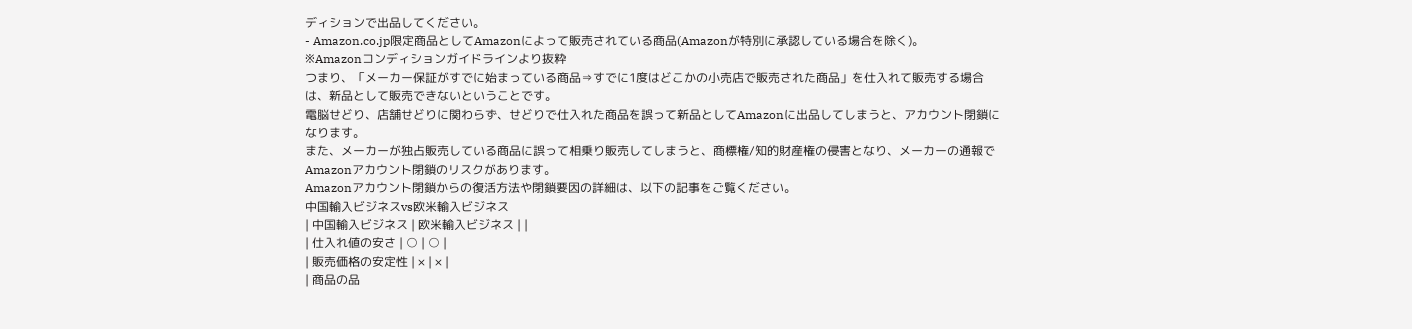ディションで出品してください。
- Amazon.co.jp限定商品としてAmazonによって販売されている商品(Amazonが特別に承認している場合を除く)。
※Amazonコンディションガイドラインより抜粋
つまり、「メーカー保証がすでに始まっている商品⇒すでに1度はどこかの小売店で販売された商品」を仕入れて販売する場合は、新品として販売できないということです。
電脳せどり、店舗せどりに関わらず、せどりで仕入れた商品を誤って新品としてAmazonに出品してしまうと、アカウント閉鎖になります。
また、メーカーが独占販売している商品に誤って相乗り販売してしまうと、商標権/知的財産権の侵害となり、メーカーの通報でAmazonアカウント閉鎖のリスクがあります。
Amazonアカウント閉鎖からの復活方法や閉鎖要因の詳細は、以下の記事をご覧ください。
中国輸入ビジネスvs欧米輸入ビジネス
| 中国輸入ビジネス | 欧米輸入ビジネス | |
| 仕入れ値の安さ | ○ | ○ |
| 販売価格の安定性 | × | × |
| 商品の品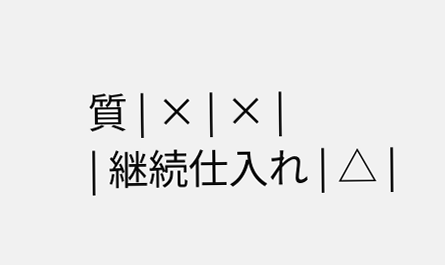質 | × | × |
| 継続仕入れ | △ |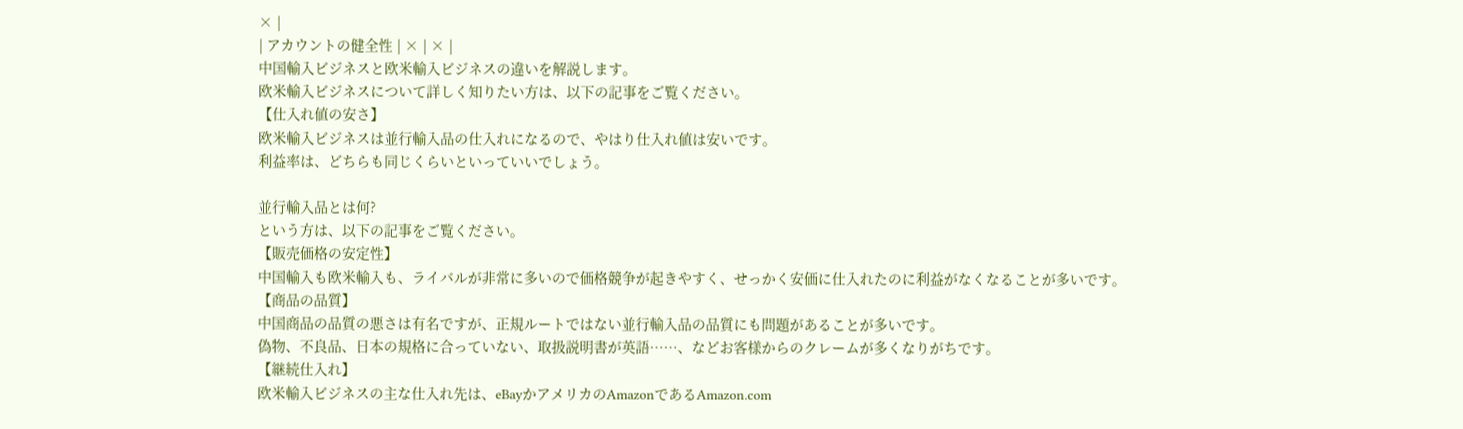× |
| アカウントの健全性 | × | × |
中国輸入ビジネスと欧米輸入ビジネスの違いを解説します。
欧米輸入ビジネスについて詳しく知りたい方は、以下の記事をご覧ください。
【仕入れ値の安さ】
欧米輸入ビジネスは並行輸入品の仕入れになるので、やはり仕入れ値は安いです。
利益率は、どちらも同じくらいといっていいでしょう。

並行輸入品とは何?
という方は、以下の記事をご覧ください。
【販売価格の安定性】
中国輸入も欧米輸入も、ライバルが非常に多いので価格競争が起きやすく、せっかく安価に仕入れたのに利益がなくなることが多いです。
【商品の品質】
中国商品の品質の悪さは有名ですが、正規ルートではない並行輸入品の品質にも問題があることが多いです。
偽物、不良品、日本の規格に合っていない、取扱説明書が英語……、などお客様からのクレームが多くなりがちです。
【継続仕入れ】
欧米輸入ビジネスの主な仕入れ先は、eBayかアメリカのAmazonであるAmazon.com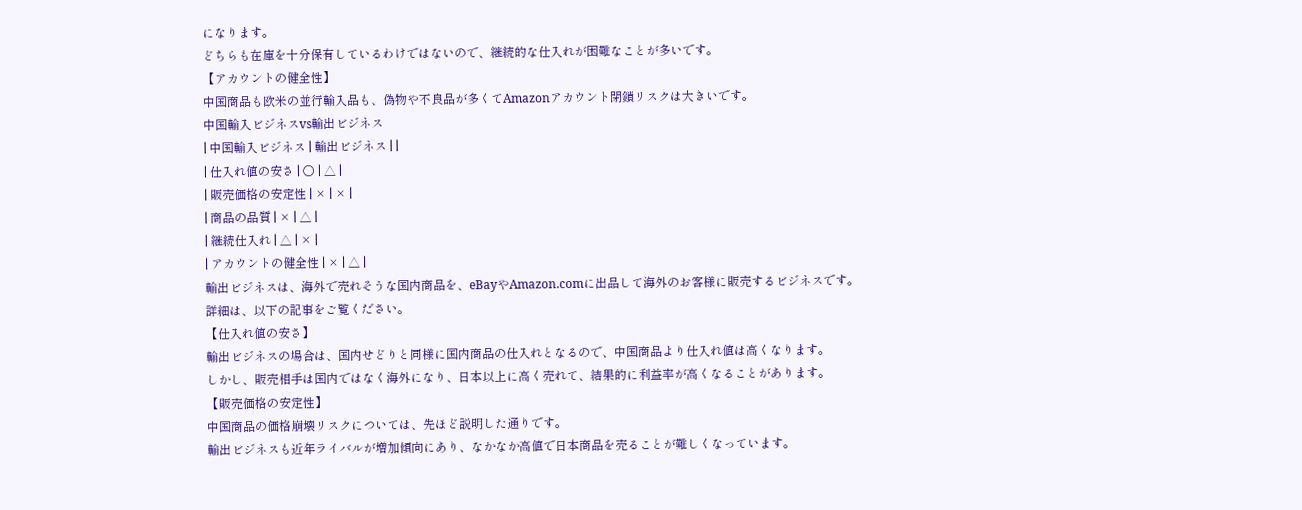になります。
どちらも在庫を十分保有しているわけではないので、継続的な仕入れが困難なことが多いです。
【アカウントの健全性】
中国商品も欧米の並行輸入品も、偽物や不良品が多くてAmazonアカウント閉鎖リスクは大きいです。
中国輸入ビジネスvs輸出ビジネス
| 中国輸入ビジネス | 輸出ビジネス | |
| 仕入れ値の安さ | ○ | △ |
| 販売価格の安定性 | × | × |
| 商品の品質 | × | △ |
| 継続仕入れ | △ | × |
| アカウントの健全性 | × | △ |
輸出ビジネスは、海外で売れそうな国内商品を、eBayやAmazon.comに出品して海外のお客様に販売するビジネスです。
詳細は、以下の記事をご覧ください。
【仕入れ値の安さ】
輸出ビジネスの場合は、国内せどりと同様に国内商品の仕入れとなるので、中国商品より仕入れ値は高くなります。
しかし、販売相手は国内ではなく海外になり、日本以上に高く売れて、結果的に利益率が高くなることがあります。
【販売価格の安定性】
中国商品の価格崩壊リスクについては、先ほど説明した通りです。
輸出ビジネスも近年ライバルが増加傾向にあり、なかなか高値で日本商品を売ることが難しくなっています。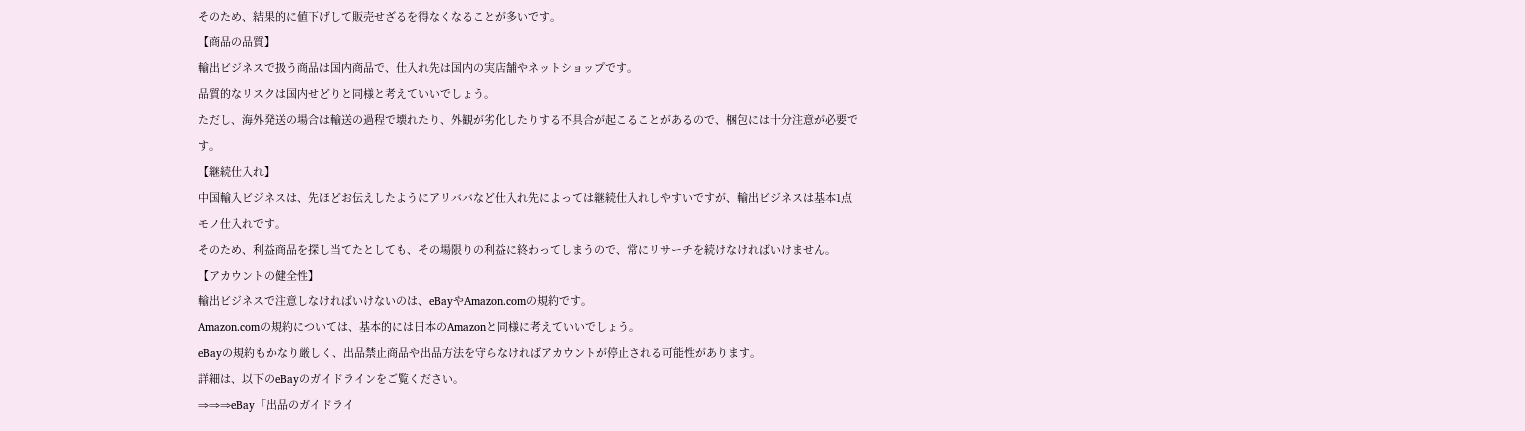そのため、結果的に値下げして販売せざるを得なくなることが多いです。
【商品の品質】
輸出ビジネスで扱う商品は国内商品で、仕入れ先は国内の実店舗やネットショップです。
品質的なリスクは国内せどりと同様と考えていいでしょう。
ただし、海外発送の場合は輸送の過程で壊れたり、外観が劣化したりする不具合が起こることがあるので、梱包には十分注意が必要です。
【継続仕入れ】
中国輸入ビジネスは、先ほどお伝えしたようにアリババなど仕入れ先によっては継続仕入れしやすいですが、輸出ビジネスは基本1点モノ仕入れです。
そのため、利益商品を探し当てたとしても、その場限りの利益に終わってしまうので、常にリサーチを続けなければいけません。
【アカウントの健全性】
輸出ビジネスで注意しなければいけないのは、eBayやAmazon.comの規約です。
Amazon.comの規約については、基本的には日本のAmazonと同様に考えていいでしょう。
eBayの規約もかなり厳しく、出品禁止商品や出品方法を守らなければアカウントが停止される可能性があります。
詳細は、以下のeBayのガイドラインをご覧ください。
⇒⇒⇒eBay「出品のガイドライ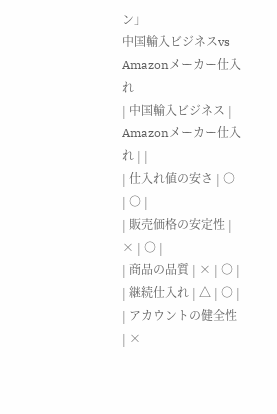ン」
中国輸入ビジネスvs Amazonメーカー仕入れ
| 中国輸入ビジネス | Amazonメーカー仕入れ | |
| 仕入れ値の安さ | ○ | ○ |
| 販売価格の安定性 | × | ○ |
| 商品の品質 | × | ○ |
| 継続仕入れ | △ | ○ |
| アカウントの健全性 | ×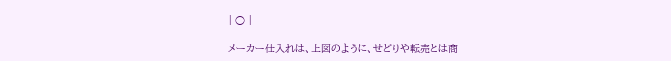| ○ |

メーカー仕入れは、上図のように、せどりや転売とは商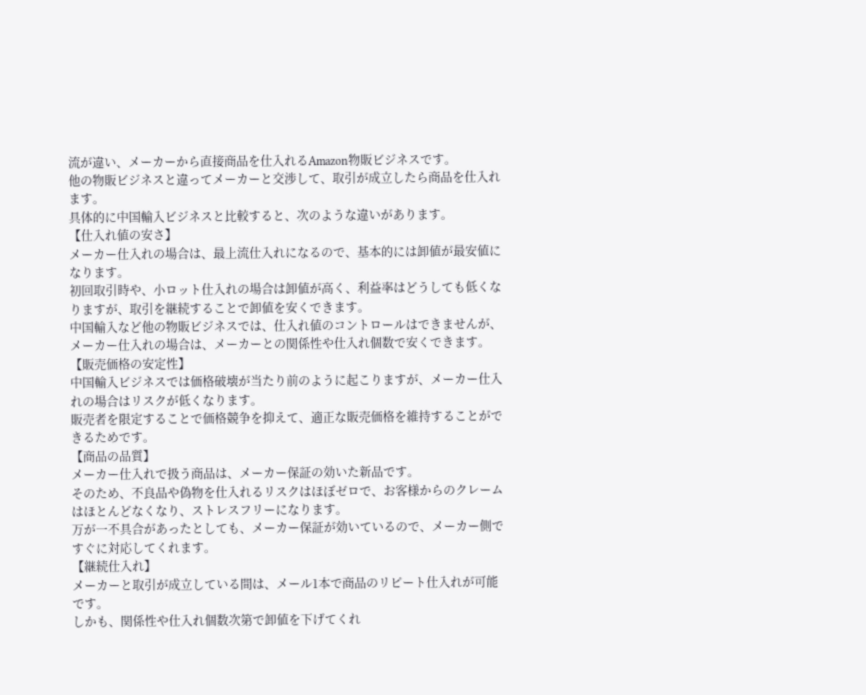流が違い、メーカーから直接商品を仕入れるAmazon物販ビジネスです。
他の物販ビジネスと違ってメーカーと交渉して、取引が成立したら商品を仕入れます。
具体的に中国輸入ビジネスと比較すると、次のような違いがあります。
【仕入れ値の安さ】
メーカー仕入れの場合は、最上流仕入れになるので、基本的には卸値が最安値になります。
初回取引時や、小ロット仕入れの場合は卸値が高く、利益率はどうしても低くなりますが、取引を継続することで卸値を安くできます。
中国輸入など他の物販ビジネスでは、仕入れ値のコントロールはできませんが、メーカー仕入れの場合は、メーカーとの関係性や仕入れ個数で安くできます。
【販売価格の安定性】
中国輸入ビジネスでは価格破壊が当たり前のように起こりますが、メーカー仕入れの場合はリスクが低くなります。
販売者を限定することで価格競争を抑えて、適正な販売価格を維持することができるためです。
【商品の品質】
メーカー仕入れで扱う商品は、メーカー保証の効いた新品です。
そのため、不良品や偽物を仕入れるリスクはほぼゼロで、お客様からのクレームはほとんどなくなり、ストレスフリーになります。
万が一不具合があったとしても、メーカー保証が効いているので、メーカー側ですぐに対応してくれます。
【継続仕入れ】
メーカーと取引が成立している間は、メール1本で商品のリピート仕入れが可能です。
しかも、関係性や仕入れ個数次第で卸値を下げてくれ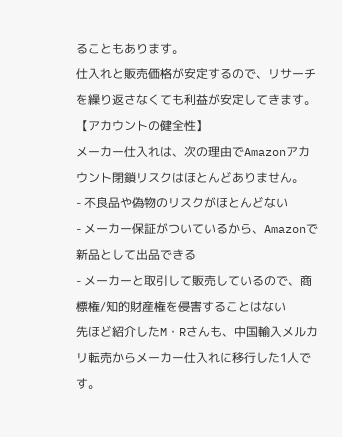ることもあります。
仕入れと販売価格が安定するので、リサーチを繰り返さなくても利益が安定してきます。
【アカウントの健全性】
メーカー仕入れは、次の理由でAmazonアカウント閉鎖リスクはほとんどありません。
- 不良品や偽物のリスクがほとんどない
- メーカー保証がついているから、Amazonで新品として出品できる
- メーカーと取引して販売しているので、商標権/知的財産権を侵害することはない
先ほど紹介したM・Rさんも、中国輸入メルカリ転売からメーカー仕入れに移行した1人です。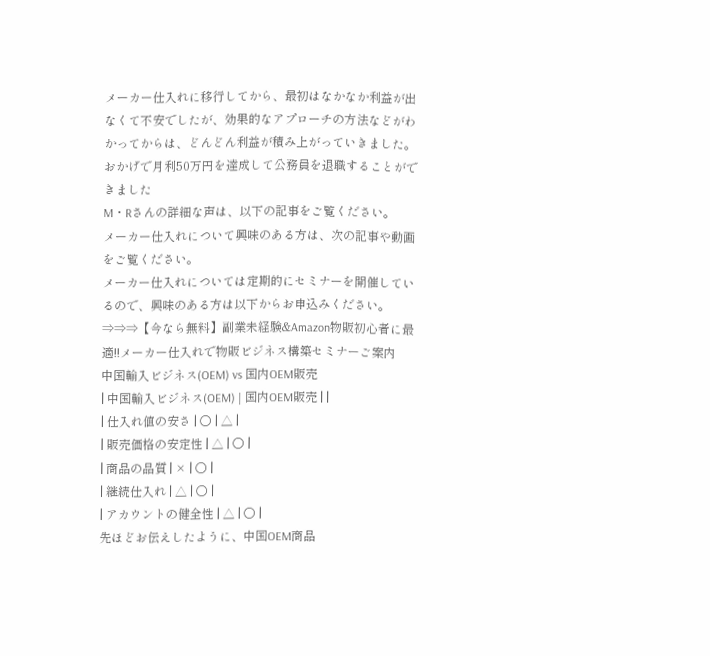メーカー仕入れに移行してから、最初はなかなか利益が出なくて不安でしたが、効果的なアプローチの方法などがわかってからは、どんどん利益が積み上がっていきました。おかげで月利50万円を達成して公務員を退職することができました
M・Rさんの詳細な声は、以下の記事をご覧ください。
メーカー仕入れについて興味のある方は、次の記事や動画をご覧ください。
メーカー仕入れについては定期的にセミナーを開催しているので、興味のある方は以下からお申込みください。
⇒⇒⇒【今なら無料】副業未経験&Amazon物販初心者に最適!!メーカー仕入れで物販ビジネス構築セミナーご案内
中国輸入ビジネス(OEM) vs 国内OEM販売
| 中国輸入ビジネス(OEM) | 国内OEM販売 | |
| 仕入れ値の安さ | ○ | △ |
| 販売価格の安定性 | △ | ○ |
| 商品の品質 | × | ○ |
| 継続仕入れ | △ | ○ |
| アカウントの健全性 | △ | ○ |
先ほどお伝えしたように、中国OEM商品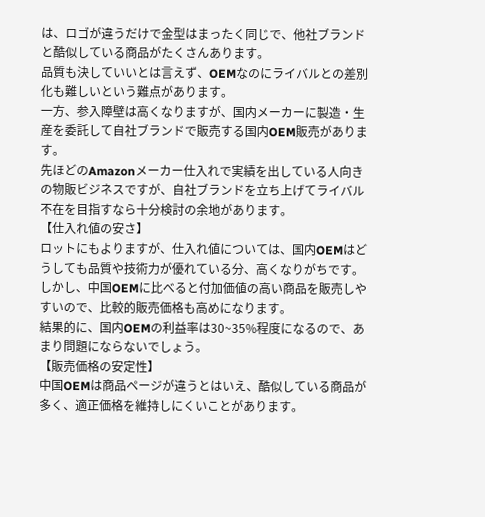は、ロゴが違うだけで金型はまったく同じで、他社ブランドと酷似している商品がたくさんあります。
品質も決していいとは言えず、OEMなのにライバルとの差別化も難しいという難点があります。
一方、参入障壁は高くなりますが、国内メーカーに製造・生産を委託して自社ブランドで販売する国内OEM販売があります。
先ほどのAmazonメーカー仕入れで実績を出している人向きの物販ビジネスですが、自社ブランドを立ち上げてライバル不在を目指すなら十分検討の余地があります。
【仕入れ値の安さ】
ロットにもよりますが、仕入れ値については、国内OEMはどうしても品質や技術力が優れている分、高くなりがちです。
しかし、中国OEMに比べると付加価値の高い商品を販売しやすいので、比較的販売価格も高めになります。
結果的に、国内OEMの利益率は30~35%程度になるので、あまり問題にならないでしょう。
【販売価格の安定性】
中国OEMは商品ページが違うとはいえ、酷似している商品が多く、適正価格を維持しにくいことがあります。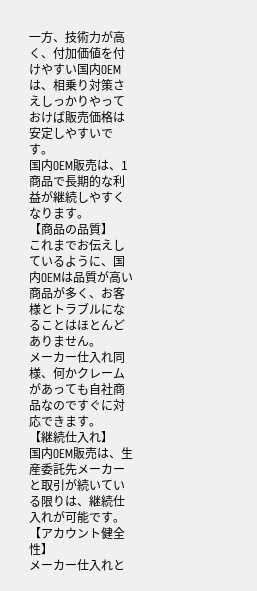一方、技術力が高く、付加価値を付けやすい国内OEMは、相乗り対策さえしっかりやっておけば販売価格は安定しやすいです。
国内OEM販売は、1商品で長期的な利益が継続しやすくなります。
【商品の品質】
これまでお伝えしているように、国内OEMは品質が高い商品が多く、お客様とトラブルになることはほとんどありません。
メーカー仕入れ同様、何かクレームがあっても自社商品なのですぐに対応できます。
【継続仕入れ】
国内OEM販売は、生産委託先メーカーと取引が続いている限りは、継続仕入れが可能です。
【アカウント健全性】
メーカー仕入れと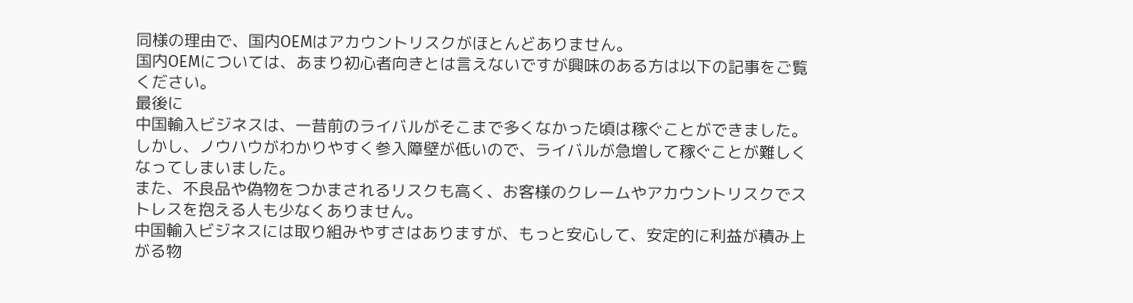同様の理由で、国内OEMはアカウントリスクがほとんどありません。
国内OEMについては、あまり初心者向きとは言えないですが興味のある方は以下の記事をご覧ください。
最後に
中国輸入ビジネスは、一昔前のライバルがそこまで多くなかった頃は稼ぐことができました。
しかし、ノウハウがわかりやすく参入障壁が低いので、ライバルが急増して稼ぐことが難しくなってしまいました。
また、不良品や偽物をつかまされるリスクも高く、お客様のクレームやアカウントリスクでストレスを抱える人も少なくありません。
中国輸入ビジネスには取り組みやすさはありますが、もっと安心して、安定的に利益が積み上がる物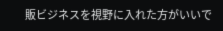販ビジネスを視野に入れた方がいいで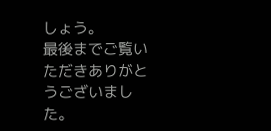しょう。
最後までご覧いただきありがとうございました。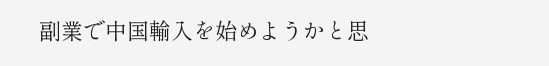副業で中国輸入を始めようかと思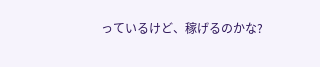っているけど、稼げるのかな?